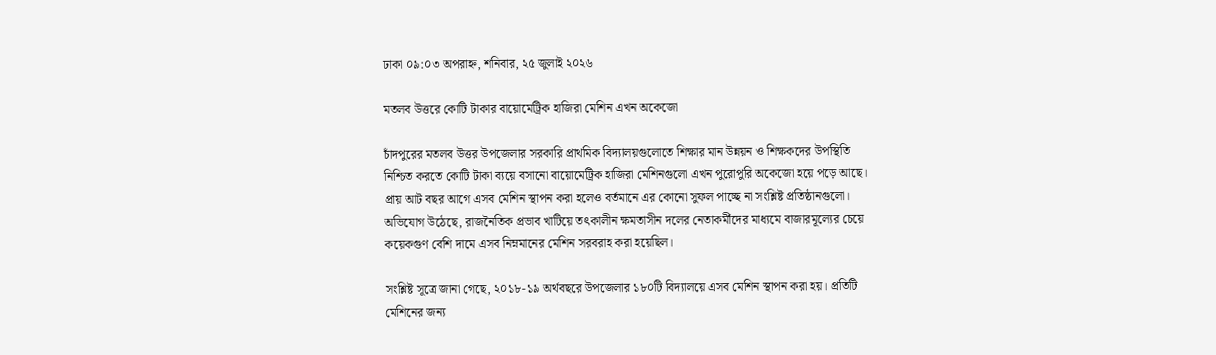ঢাকা ০৯:০৩ অপরাহ্ন, শনিবার, ২৫ জুলাই ২০২৬

মতলব উত্তরে কোটি টাকার বায়োমেট্রিক হাজিরা মেশিন এখন অকেজো

চাঁদপুরের মতলব উত্তর উপজেলার সরকারি প্রাথমিক বিদ্যালয়গুলোতে শিক্ষার মান উন্নয়ন ও শিক্ষকদের উপস্থিতি নিশ্চিত করতে কোটি টাকা ব্যয়ে বসানো বায়োমেট্রিক হাজিরা মেশিনগুলো এখন পুরোপুরি অকেজো হয়ে পড়ে আছে। প্রায় আট বছর আগে এসব মেশিন স্থাপন করা হলেও বর্তমানে এর কোনো সুফল পাচ্ছে না সংশ্লিষ্ট প্রতিষ্ঠানগুলো। অভিযোগ উঠেছে, রাজনৈতিক প্রভাব খাটিয়ে তৎকালীন ক্ষমতাসীন দলের নেতাকর্মীদের মাধ্যমে বাজারমূল্যের চেয়ে কয়েকগুণ বেশি দামে এসব নিম্নমানের মেশিন সরবরাহ করা হয়েছিল।

সংশ্লিষ্ট সূত্রে জানা গেছে, ২০১৮-১৯ অর্থবছরে উপজেলার ১৮০টি বিদ্যালয়ে এসব মেশিন স্থাপন করা হয়। প্রতিটি মেশিনের জন্য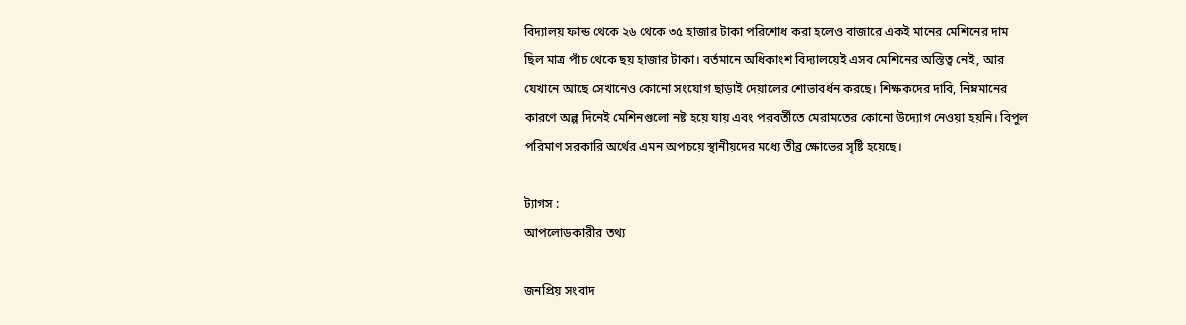বিদ্যালয় ফান্ড থেকে ২৬ থেকে ৩৫ হাজার টাকা পরিশোধ করা হলেও বাজারে একই মানের মেশিনের দাম ছিল মাত্র পাঁচ থেকে ছয় হাজার টাকা। বর্তমানে অধিকাংশ বিদ্যালয়েই এসব মেশিনের অস্তিত্ব নেই, আর যেখানে আছে সেখানেও কোনো সংযোগ ছাড়াই দেয়ালের শোভাবর্ধন করছে। শিক্ষকদের দাবি, নিম্নমানের কারণে অল্প দিনেই মেশিনগুলো নষ্ট হয়ে যায় এবং পরবর্তীতে মেরামতের কোনো উদ্যোগ নেওয়া হয়নি। বিপুল পরিমাণ সরকারি অর্থের এমন অপচয়ে স্থানীয়দের মধ্যে তীব্র ক্ষোভের সৃষ্টি হয়েছে।

ট্যাগস :
আপলোডকারীর তথ্য

জনপ্রিয় সংবাদ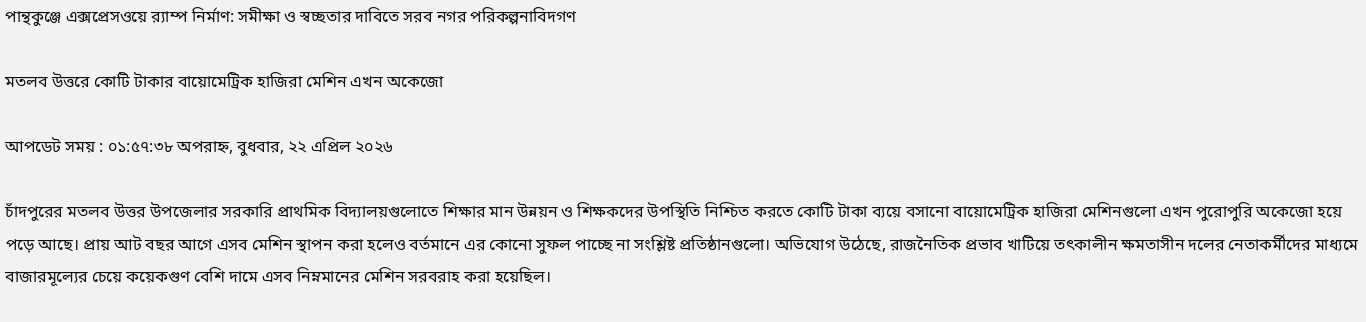পান্থকুঞ্জে এক্সপ্রেসওয়ে র‌্যাম্প নির্মাণ: সমীক্ষা ও স্বচ্ছতার দাবিতে সরব নগর পরিকল্পনাবিদগণ

মতলব উত্তরে কোটি টাকার বায়োমেট্রিক হাজিরা মেশিন এখন অকেজো

আপডেট সময় : ০১:৫৭:৩৮ অপরাহ্ন, বুধবার, ২২ এপ্রিল ২০২৬

চাঁদপুরের মতলব উত্তর উপজেলার সরকারি প্রাথমিক বিদ্যালয়গুলোতে শিক্ষার মান উন্নয়ন ও শিক্ষকদের উপস্থিতি নিশ্চিত করতে কোটি টাকা ব্যয়ে বসানো বায়োমেট্রিক হাজিরা মেশিনগুলো এখন পুরোপুরি অকেজো হয়ে পড়ে আছে। প্রায় আট বছর আগে এসব মেশিন স্থাপন করা হলেও বর্তমানে এর কোনো সুফল পাচ্ছে না সংশ্লিষ্ট প্রতিষ্ঠানগুলো। অভিযোগ উঠেছে, রাজনৈতিক প্রভাব খাটিয়ে তৎকালীন ক্ষমতাসীন দলের নেতাকর্মীদের মাধ্যমে বাজারমূল্যের চেয়ে কয়েকগুণ বেশি দামে এসব নিম্নমানের মেশিন সরবরাহ করা হয়েছিল।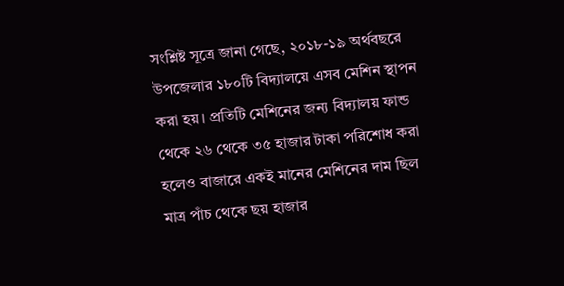সংশ্লিষ্ট সূত্রে জানা গেছে, ২০১৮-১৯ অর্থবছরে উপজেলার ১৮০টি বিদ্যালয়ে এসব মেশিন স্থাপন করা হয়। প্রতিটি মেশিনের জন্য বিদ্যালয় ফান্ড থেকে ২৬ থেকে ৩৫ হাজার টাকা পরিশোধ করা হলেও বাজারে একই মানের মেশিনের দাম ছিল মাত্র পাঁচ থেকে ছয় হাজার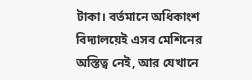টাকা। বর্তমানে অধিকাংশ বিদ্যালয়েই এসব মেশিনের অস্তিত্ব নেই, আর যেখানে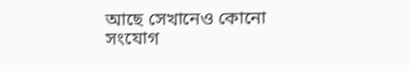আছে সেখানেও কোনো সংযোগ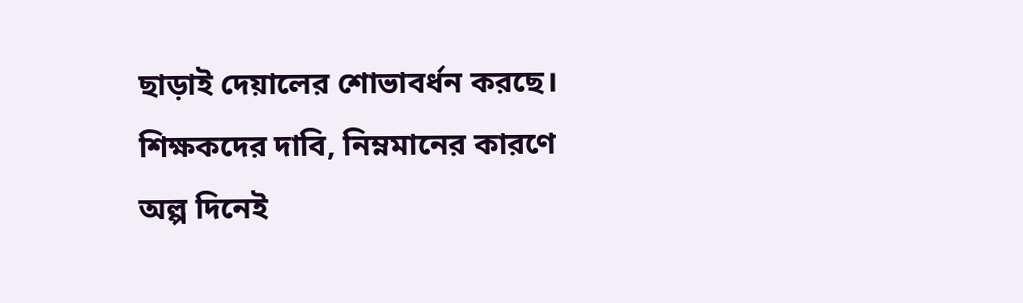ছাড়াই দেয়ালের শোভাবর্ধন করছে। শিক্ষকদের দাবি, নিম্নমানের কারণে অল্প দিনেই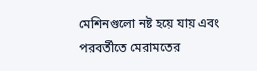মেশিনগুলো নষ্ট হয়ে যায় এবং পরবর্তীতে মেরামতের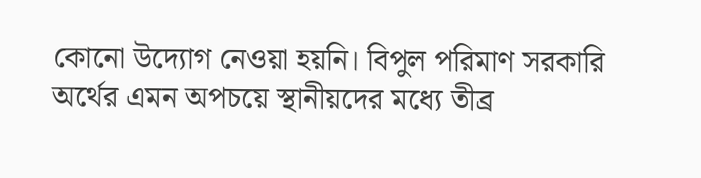কোনো উদ্যোগ নেওয়া হয়নি। বিপুল পরিমাণ সরকারি অর্থের এমন অপচয়ে স্থানীয়দের মধ্যে তীব্র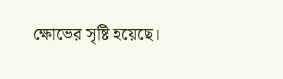ক্ষোভের সৃষ্টি হয়েছে।